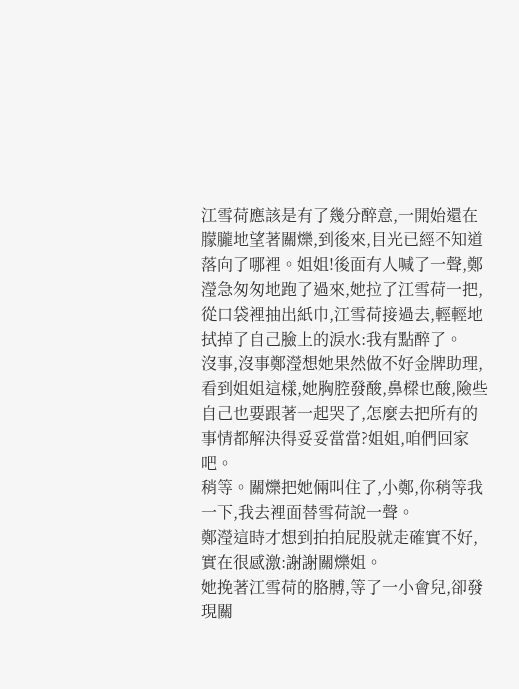江雪荷應該是有了幾分醉意,一開始還在朦朧地望著關爍,到後來,目光已經不知道落向了哪裡。姐姐!後面有人喊了一聲,鄭瀅急匆匆地跑了過來,她拉了江雪荷一把,從口袋裡抽出紙巾,江雪荷接過去,輕輕地拭掉了自己臉上的淚水:我有點醉了。
沒事,沒事鄭瀅想她果然做不好金牌助理,看到姐姐這樣,她胸腔發酸,鼻樑也酸,險些自己也要跟著一起哭了,怎麼去把所有的事情都解決得妥妥當當?姐姐,咱們回家吧。
稍等。關爍把她倆叫住了,小鄭,你稍等我一下,我去裡面替雪荷說一聲。
鄭瀅這時才想到拍拍屁股就走確實不好,實在很感激:謝謝關爍姐。
她挽著江雪荷的胳膊,等了一小會兒,卻發現關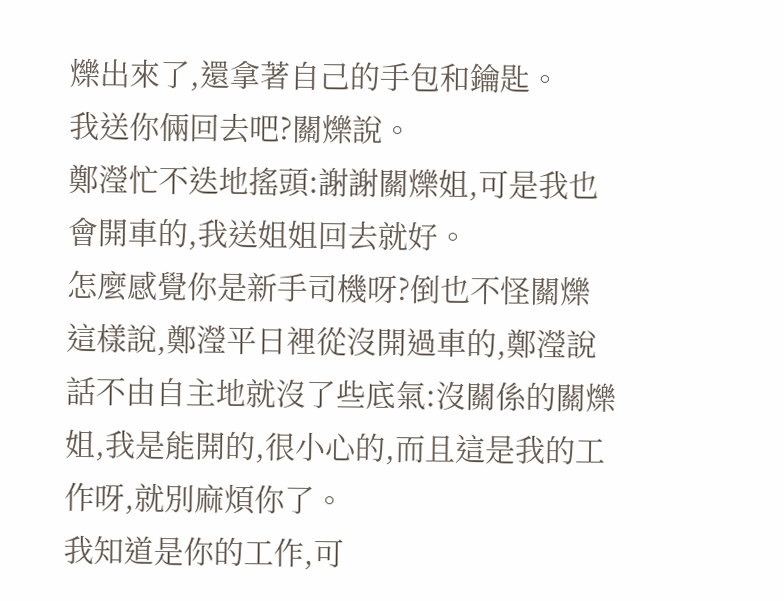爍出來了,還拿著自己的手包和鑰匙。
我送你倆回去吧?關爍說。
鄭瀅忙不迭地搖頭:謝謝關爍姐,可是我也會開車的,我送姐姐回去就好。
怎麼感覺你是新手司機呀?倒也不怪關爍這樣說,鄭瀅平日裡從沒開過車的,鄭瀅說話不由自主地就沒了些底氣:沒關係的關爍姐,我是能開的,很小心的,而且這是我的工作呀,就別麻煩你了。
我知道是你的工作,可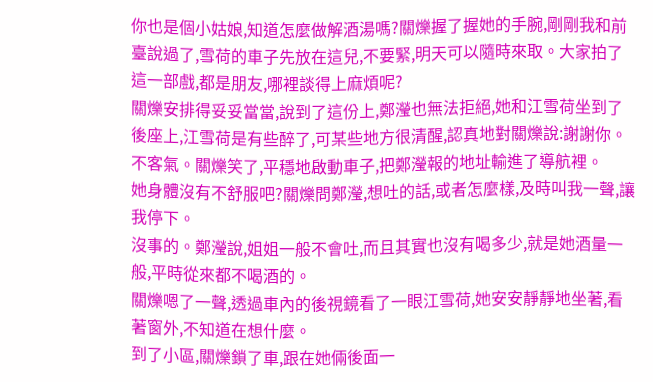你也是個小姑娘,知道怎麼做解酒湯嗎?關爍握了握她的手腕,剛剛我和前臺說過了,雪荷的車子先放在這兒,不要緊,明天可以隨時來取。大家拍了這一部戲,都是朋友,哪裡談得上麻煩呢?
關爍安排得妥妥當當,說到了這份上,鄭瀅也無法拒絕,她和江雪荷坐到了後座上,江雪荷是有些醉了,可某些地方很清醒,認真地對關爍說:謝謝你。
不客氣。關爍笑了,平穩地啟動車子,把鄭瀅報的地址輸進了導航裡。
她身體沒有不舒服吧?關爍問鄭瀅,想吐的話,或者怎麼樣,及時叫我一聲,讓我停下。
沒事的。鄭瀅說,姐姐一般不會吐,而且其實也沒有喝多少,就是她酒量一般,平時從來都不喝酒的。
關爍嗯了一聲,透過車內的後視鏡看了一眼江雪荷,她安安靜靜地坐著,看著窗外,不知道在想什麼。
到了小區,關爍鎖了車,跟在她倆後面一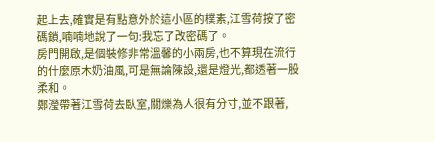起上去,確實是有點意外於這小區的樸素,江雪荷按了密碼鎖,喃喃地說了一句:我忘了改密碼了。
房門開啟,是個裝修非常溫馨的小兩房,也不算現在流行的什麼原木奶油風,可是無論陳設,還是燈光,都透著一股柔和。
鄭瀅帶著江雪荷去臥室,關爍為人很有分寸,並不跟著,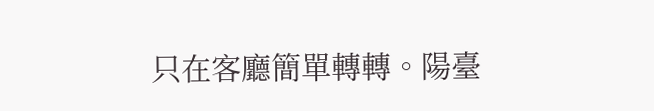只在客廳簡單轉轉。陽臺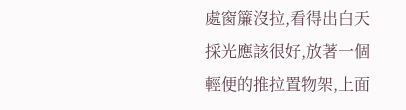處窗簾沒拉,看得出白天採光應該很好,放著一個輕便的推拉置物架,上面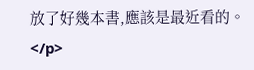放了好幾本書,應該是最近看的。</p>